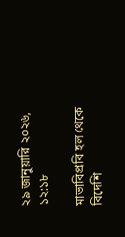২৯ জানুয়ারি ২০২৬, ১২:১৮

মাভাবিপ্রবি হল থেকে বিদেশি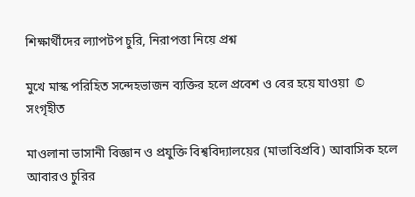শিক্ষার্থীদের ল্যাপটপ চুরি, নিরাপত্তা নিয়ে প্রশ্ন

মুখে মাস্ক পরিহিত সন্দেহভাজন ব্যক্তির হলে প্রবেশ ও বের হয়ে যাওয়া  © সংগৃহীত

মাওলানা ভাসানী বিজ্ঞান ও প্রযুক্তি বিশ্ববিদ্যালয়ের (মাভাবিপ্রবি) আবাসিক হলে আবারও চুরির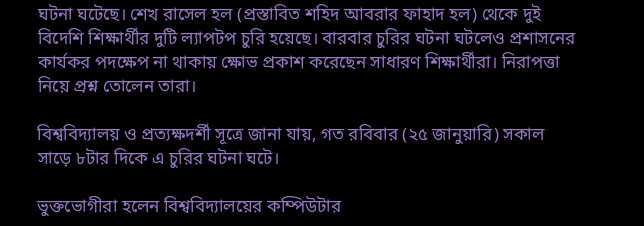ঘটনা ঘটেছে। শেখ রাসেল হল (প্রস্তাবিত শহিদ আবরার ফাহাদ হল) থেকে দুই বিদেশি শিক্ষার্থীর দুটি ল্যাপটপ চুরি হয়েছে। বারবার চুরির ঘটনা ঘটলেও প্রশাসনের কার্যকর পদক্ষেপ না থাকায় ক্ষোভ প্রকাশ করেছেন সাধারণ শিক্ষার্থীরা। নিরাপত্তা নিয়ে প্রশ্ন তোলেন তারা।

বিশ্ববিদ্যালয় ও প্রত্যক্ষদর্শী সূত্রে জানা যায়, গত রবিবার (২৫ জানুয়ারি) সকাল সাড়ে ৮টার দিকে এ চুরির ঘটনা ঘটে।

ভুক্তভোগীরা হলেন বিশ্ববিদ্যালয়ের কম্পিউটার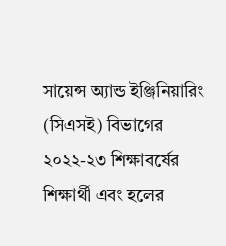সায়েন্স অ্যান্ড ইঞ্জিনিয়ারিং (সিএসই) বিভাগের ২০২২-২৩ শিক্ষাবর্ষের শিক্ষার্থী এবং হলের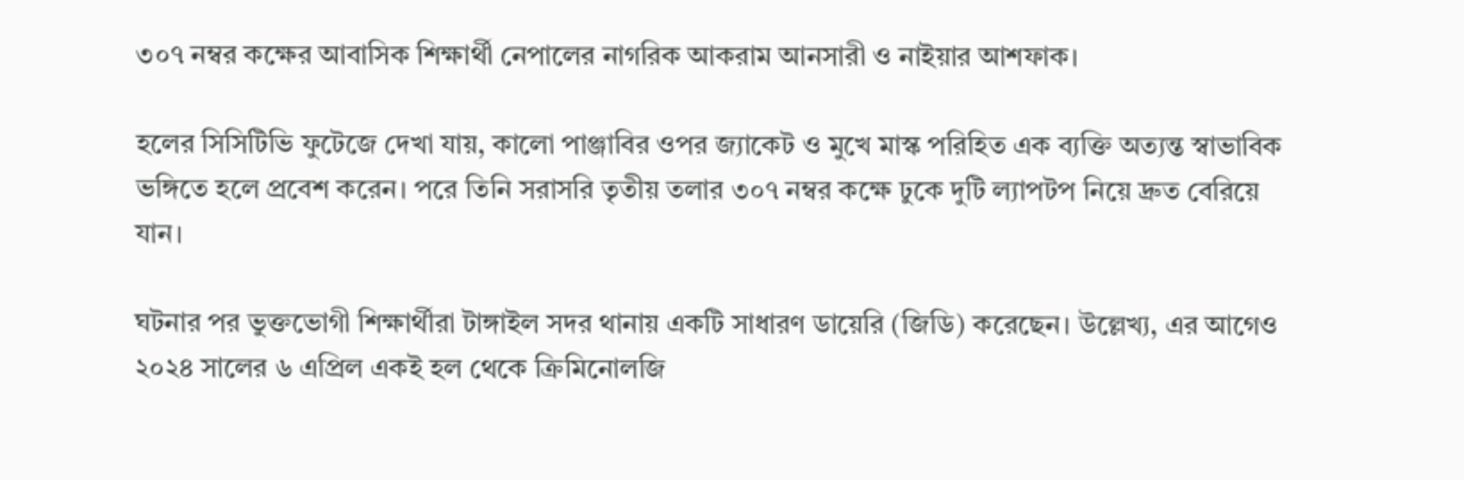৩০৭ নম্বর কক্ষের আবাসিক শিক্ষার্থী নেপালের নাগরিক আকরাম আনসারী ও নাইয়ার আশফাক।

হলের সিসিটিভি ফুটেজে দেখা যায়, কালো পাঞ্জাবির ওপর জ্যাকেট ও মুখে মাস্ক পরিহিত এক ব্যক্তি অত্যন্ত স্বাভাবিক ভঙ্গিতে হলে প্রবেশ করেন। পরে তিনি সরাসরি তৃতীয় তলার ৩০৭ নম্বর কক্ষে ঢুকে দুটি ল্যাপটপ নিয়ে দ্রুত বেরিয়ে যান।

ঘটনার পর ভুক্তভোগী শিক্ষার্থীরা টাঙ্গাইল সদর থানায় একটি সাধারণ ডায়েরি (জিডি) করেছেন। উল্লেখ্য, এর আগেও ২০২৪ সালের ৬ এপ্রিল একই হল থেকে ক্রিমিনোলজি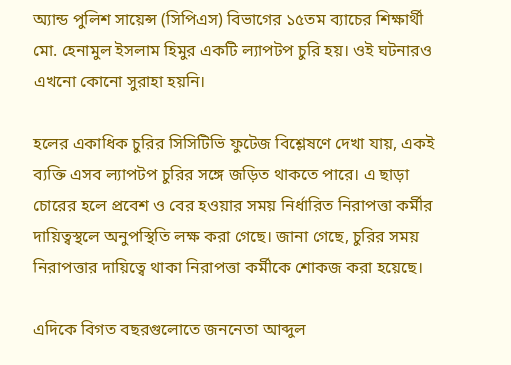অ্যান্ড পুলিশ সায়েন্স (সিপিএস) বিভাগের ১৫তম ব্যাচের শিক্ষার্থী মো. হেনামুল ইসলাম হিমুর একটি ল্যাপটপ চুরি হয়। ওই ঘটনারও এখনো কোনো সুরাহা হয়নি।

হলের একাধিক চুরির সিসিটিভি ফুটেজ বিশ্লেষণে দেখা যায়, একই ব্যক্তি এসব ল্যাপটপ চুরির সঙ্গে জড়িত থাকতে পারে। এ ছাড়া চোরের হলে প্রবেশ ও বের হওয়ার সময় নির্ধারিত নিরাপত্তা কর্মীর দায়িত্বস্থলে অনুপস্থিতি লক্ষ করা গেছে। জানা গেছে, চুরির সময় নিরাপত্তার দায়িত্বে থাকা নিরাপত্তা কর্মীকে শোকজ করা হয়েছে।

এদিকে বিগত বছরগুলোতে জননেতা আব্দুল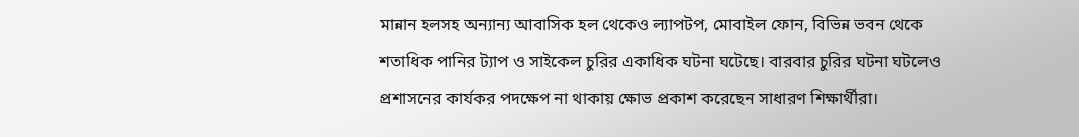মান্নান হলসহ অন্যান্য আবাসিক হল থেকেও ল্যাপটপ, মোবাইল ফোন, বিভিন্ন ভবন থেকে শতাধিক পানির ট্যাপ ও সাইকেল চুরির একাধিক ঘটনা ঘটেছে। বারবার চুরির ঘটনা ঘটলেও প্রশাসনের কার্যকর পদক্ষেপ না থাকায় ক্ষোভ প্রকাশ করেছেন সাধারণ শিক্ষার্থীরা।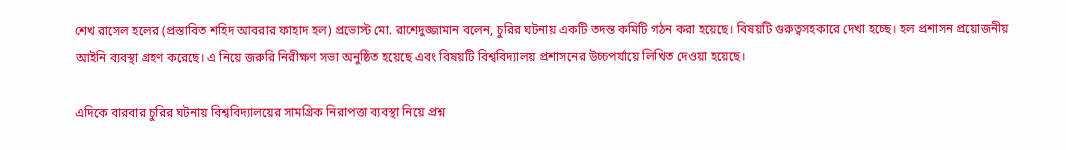শেখ রাসেল হলের (প্রস্তাবিত শহিদ আবরার ফাহাদ হল) প্রভোস্ট মো. রাশেদুজ্জামান বলেন, চুরির ঘটনায় একটি তদন্ত কমিটি গঠন করা হয়েছে। বিষয়টি গুরুত্বসহকারে দেখা হচ্ছে। হল প্রশাসন প্রয়োজনীয় আইনি ব্যবস্থা গ্রহণ করেছে। এ নিয়ে জরুরি নিরীক্ষণ সভা অনুষ্ঠিত হয়েছে এবং বিষয়টি বিশ্ববিদ্যালয় প্রশাসনের উচ্চপর্যায়ে লিখিত দেওয়া হয়েছে।

এদিকে বারবার চুরির ঘটনায় বিশ্ববিদ্যালয়ের সামগ্রিক নিরাপত্তা ব্যবস্থা নিয়ে প্রশ্ন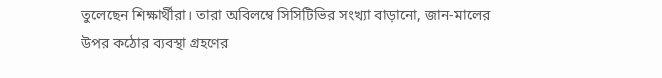তুলেছেন শিক্ষার্থীরা। তারা অবিলম্বে সিসিটিভির সংখ্যা বাড়ানো, জান-মালের উপর কঠোর ব্যবস্থা গ্রহণের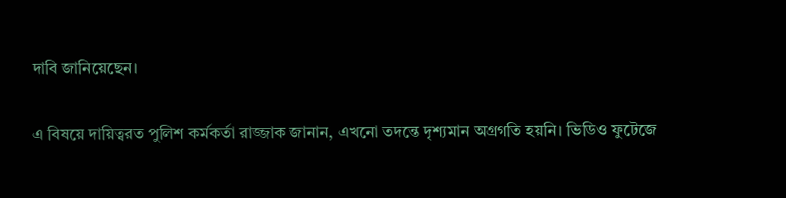দাবি জানিয়েছেন।

এ বিষয়ে দায়িত্বরত পুলিশ কর্মকর্তা রাজ্জাক জানান, এখনো তদন্তে দৃশ্যমান অগ্রগতি হয়নি। ভিডিও ফুটেজে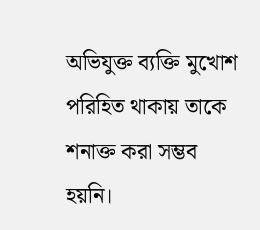অভিযুক্ত ব্যক্তি মুখোশ পরিহিত থাকায় তাকে শনাক্ত করা সম্ভব হয়নি।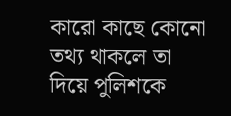কারো কাছে কোনো তথ্য থাকলে তা দিয়ে পুলিশকে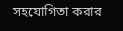সহযোগিতা করার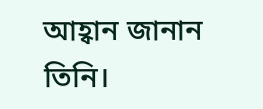আহ্বান জানান তিনি।